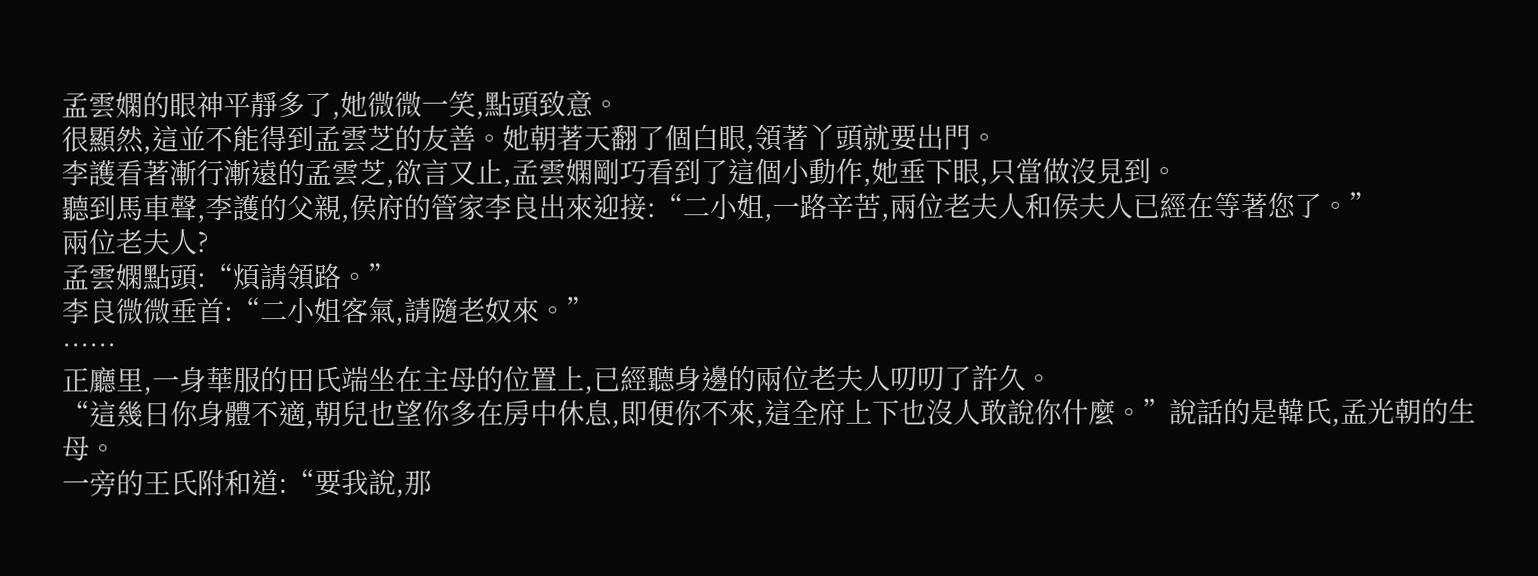孟雲嫻的眼神平靜多了,她微微一笑,點頭致意。
很顯然,這並不能得到孟雲芝的友善。她朝著天翻了個白眼,領著丫頭就要出門。
李護看著漸行漸遠的孟雲芝,欲言又止,孟雲嫻剛巧看到了這個小動作,她垂下眼,只當做沒見到。
聽到馬車聲,李護的父親,侯府的管家李良出來迎接:“二小姐,一路辛苦,兩位老夫人和侯夫人已經在等著您了。”
兩位老夫人?
孟雲嫻點頭:“煩請領路。”
李良微微垂首:“二小姐客氣,請隨老奴來。”
……
正廳里,一身華服的田氏端坐在主母的位置上,已經聽身邊的兩位老夫人叨叨了許久。
“這幾日你身體不適,朝兒也望你多在房中休息,即便你不來,這全府上下也沒人敢說你什麼。”說話的是韓氏,孟光朝的生母。
一旁的王氏附和道:“要我說,那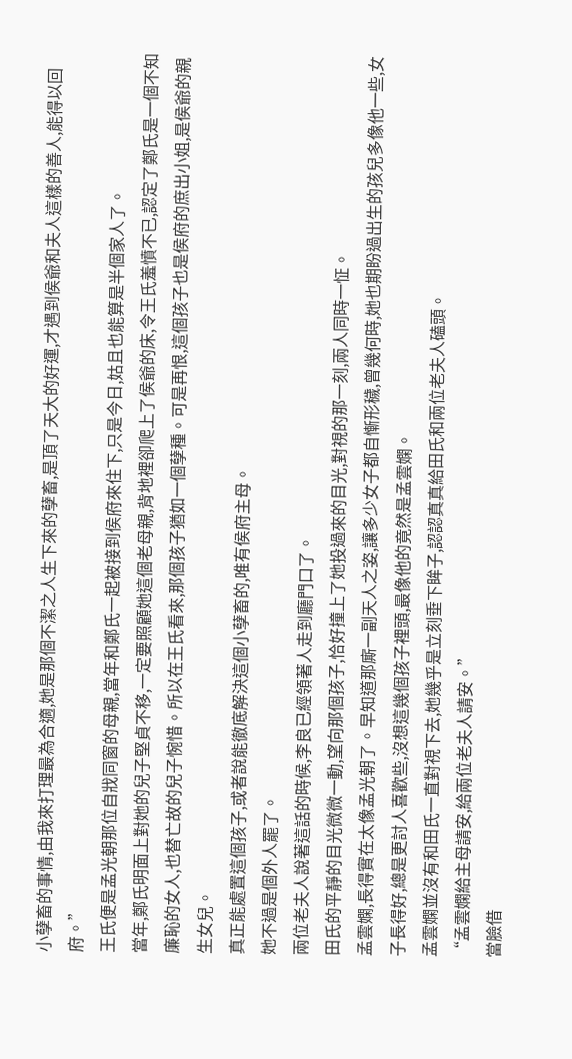小孽畜的事情,由我來打理最為合適,她是那個不潔之人生下來的孽畜,是頂了天大的好運,才遇到侯爺和夫人這樣的善人,能得以回府。”
王氏便是孟光朝那位自戕同窗的母親,當年和鄭氏一起被接到侯府來住下,只是今日,姑且也能算是半個家人了。
當年,鄭氏明面上對她的兒子堅貞不移,一定要照顧她這個老母親,背地裡卻爬上了侯爺的床,令王氏羞憤不已,認定了鄭氏是一個不知廉恥的女人,也替亡故的兒子惋惜。所以在王氏看來,那個孩子猶如一個孽種。可是再恨,這個孩子也是侯府的庶出小姐,是侯爺的親生女兒。
真正能處置這個孩子,或者說能徹底解決這個小孽畜的,唯有侯府主母。
她不過是個外人罷了。
兩位老夫人說著這話的時候,李良已經領著人走到廳門口了。
田氏的平靜的目光微微一動,望向那個孩子,恰好撞上了她投過來的目光,對視的那一刻,兩人同時一怔。
孟雲嫻,長得實在太像孟光朝了。早知道那廝一副天人之姿,讓多少女子都自慚形穢,曾幾何時,她也期盼過出生的孩兒多像他一些,女子長得好,總是更討人喜歡些,沒想這幾個孩子裡頭,最像他的竟然是孟雲嫻。
孟雲嫻並沒有和田氏一直對視下去,她幾乎是立刻垂下眸子,認認真真給田氏和兩位老夫人磕頭。
“孟雲嫻給主母請安,給兩位老夫人請安。”
當臉借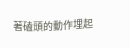著磕頭的動作埋起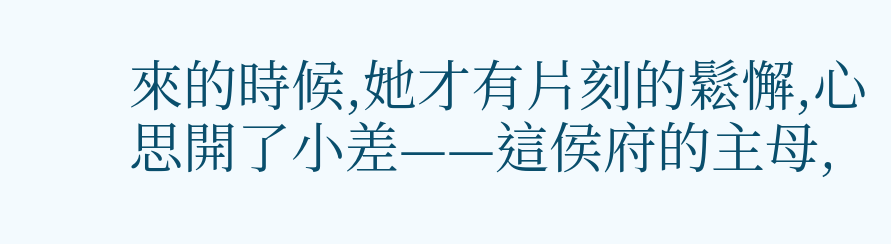來的時候,她才有片刻的鬆懈,心思開了小差——這侯府的主母,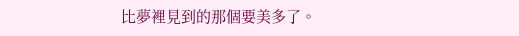比夢裡見到的那個要美多了。